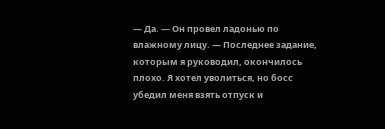— Да. — Он провел ладонью по влажному лицу. — Последнее задание, которым я руководил, окончилось плохо. Я хотел уволиться, но босс убедил меня взять отпуск и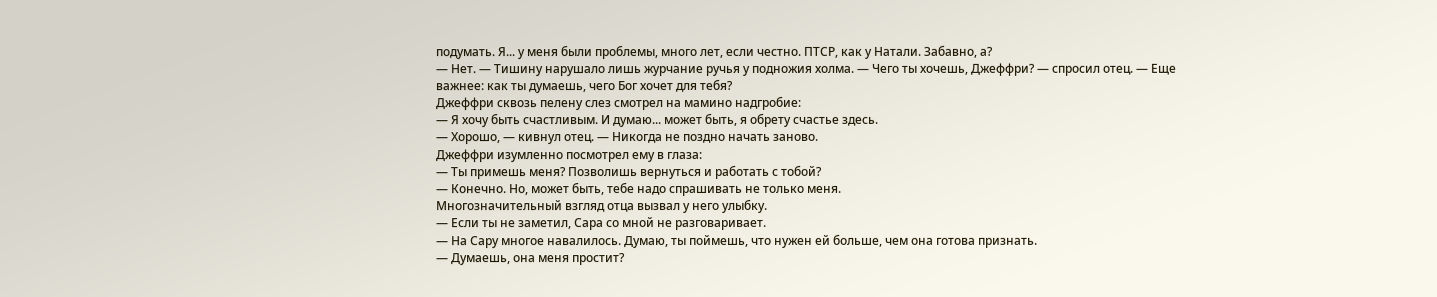подумать. Я... у меня были проблемы, много лет, если честно. ПТСР, как у Натали. Забавно, а?
— Нет. — Тишину нарушало лишь журчание ручья у подножия холма. — Чего ты хочешь, Джеффри? — спросил отец. — Еще важнее: как ты думаешь, чего Бог хочет для тебя?
Джеффри сквозь пелену слез смотрел на мамино надгробие:
— Я хочу быть счастливым. И думаю... может быть, я обрету счастье здесь.
— Хорошо, — кивнул отец. — Никогда не поздно начать заново.
Джеффри изумленно посмотрел ему в глаза:
— Ты примешь меня? Позволишь вернуться и работать с тобой?
— Конечно. Но, может быть, тебе надо спрашивать не только меня.
Многозначительный взгляд отца вызвал у него улыбку.
— Если ты не заметил, Сара со мной не разговаривает.
— На Сару многое навалилось. Думаю, ты поймешь, что нужен ей больше, чем она готова признать.
— Думаешь, она меня простит?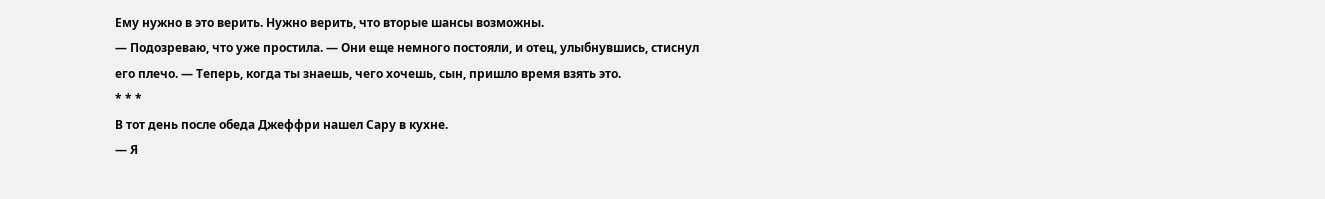Ему нужно в это верить. Нужно верить, что вторые шансы возможны.
— Подозреваю, что уже простила. — Они еще немного постояли, и отец, улыбнувшись, стиснул его плечо. — Теперь, когда ты знаешь, чего хочешь, сын, пришло время взять это.
* * *
В тот день после обеда Джеффри нашел Сару в кухне.
— Я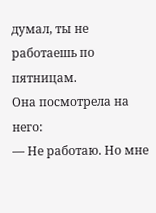думал, ты не работаешь по пятницам.
Она посмотрела на него:
— Не работаю. Но мне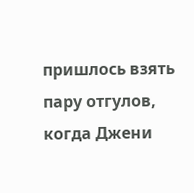пришлось взять пару отгулов, когда Джени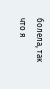болела, так что я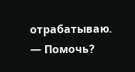отрабатываю.
— Помочь?